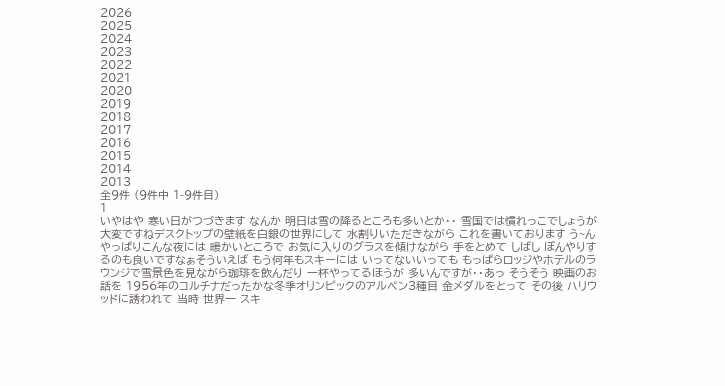2026
2025
2024
2023
2022
2021
2020
2019
2018
2017
2016
2015
2014
2013
全9件 (9件中 1-9件目)
1
いやはや 寒い日がつづきます なんか 明日は雪の降るところも多いとか・・ 雪国では慣れっこでしょうが 大変ですねデスクトップの壁紙を白銀の世界にして 水割りいただきながら これを書いております う~ん やっぱりこんな夜には 暖かいところで お気に入りのグラスを傾けながら 手をとめて しばし ぼんやりするのも良いですなぁそういえば もう何年もスキーには いってないいっても もっぱらロッジやホテルのラウンジで雪景色を見ながら珈琲を飲んだり 一杯やってるほうが 多いんですが・・あっ そうそう 映画のお話を 1956年のコルチナだったかな冬季オリンピックのアルペン3種目 金メダルをとって その後 ハリウッドに誘われて 当時 世界一 スキ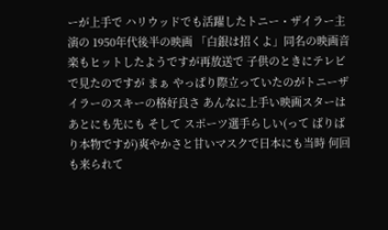ーが上手で ハリウッドでも活躍したトニー・ザイラー主演の 1950年代後半の映画 「白銀は招くよ」同名の映画音楽もヒットしたようですが再放送で 子供のときにテレビで見たのですが まぁ やっぱり際立っていたのがトニーザイラーのスキーの格好良さ あんなに上手い映画スターは あとにも先にも そして スポーツ選手らしい(って ばりばり本物ですが)爽やかさと甘いマスクで日本にも当時 何回も来られて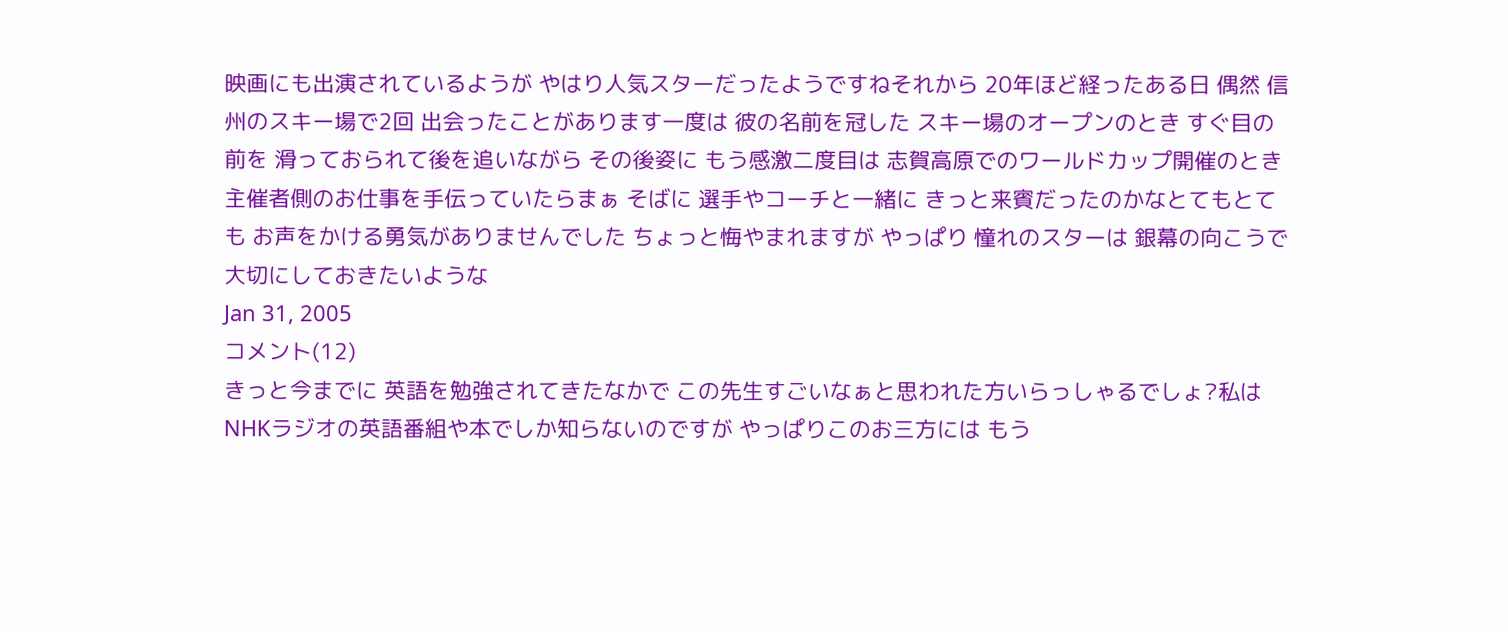映画にも出演されているようが やはり人気スターだったようですねそれから 20年ほど経ったある日 偶然 信州のスキー場で2回 出会ったことがあります一度は 彼の名前を冠した スキー場のオープンのとき すぐ目の前を 滑っておられて後を追いながら その後姿に もう感激二度目は 志賀高原でのワールドカップ開催のとき 主催者側のお仕事を手伝っていたらまぁ そばに 選手やコーチと一緒に きっと来賓だったのかなとてもとても お声をかける勇気がありませんでした ちょっと悔やまれますが やっぱり 憧れのスターは 銀幕の向こうで 大切にしておきたいような
Jan 31, 2005
コメント(12)
きっと今までに 英語を勉強されてきたなかで この先生すごいなぁと思われた方いらっしゃるでしょ?私は NHKラジオの英語番組や本でしか知らないのですが やっぱりこのお三方には もう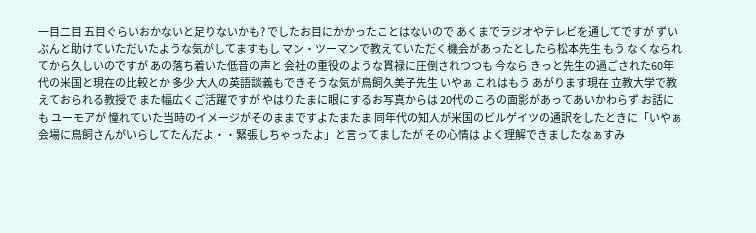一目二目 五目ぐらいおかないと足りないかも? でしたお目にかかったことはないので あくまでラジオやテレビを通してですが ずいぶんと助けていただいたような気がしてますもし マン・ツーマンで教えていただく機会があったとしたら松本先生 もう なくなられてから久しいのですが あの落ち着いた低音の声と 会社の重役のような貫禄に圧倒されつつも 今なら きっと先生の過ごされた60年代の米国と現在の比較とか 多少 大人の英語談義もできそうな気が鳥飼久美子先生 いやぁ これはもう あがります現在 立教大学で教えておられる教授で また幅広くご活躍ですが やはりたまに眼にするお写真からは 20代のころの面影があってあいかわらず お話にも ユーモアが 憧れていた当時のイメージがそのままですよたまたま 同年代の知人が米国のビルゲイツの通訳をしたときに「いやぁ 会場に鳥飼さんがいらしてたんだよ・・緊張しちゃったよ」と言ってましたが その心情は よく理解できましたなぁすみ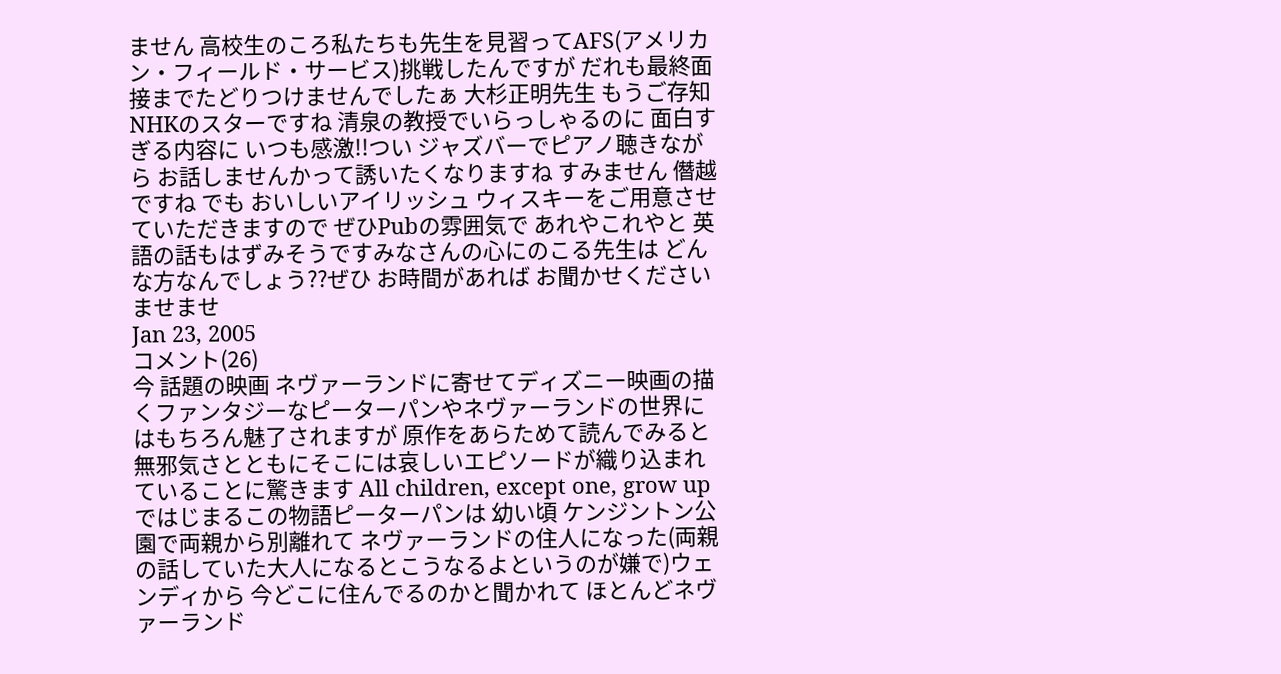ません 高校生のころ私たちも先生を見習ってAFS(アメリカン・フィールド・サービス)挑戦したんですが だれも最終面接までたどりつけませんでしたぁ 大杉正明先生 もうご存知 NHKのスターですね 清泉の教授でいらっしゃるのに 面白すぎる内容に いつも感激!!つい ジャズバーでピアノ聴きながら お話しませんかって誘いたくなりますね すみません 僭越ですね でも おいしいアイリッシュ ウィスキーをご用意させていただきますので ぜひPubの雰囲気で あれやこれやと 英語の話もはずみそうですみなさんの心にのこる先生は どんな方なんでしょう??ぜひ お時間があれば お聞かせくださいませませ
Jan 23, 2005
コメント(26)
今 話題の映画 ネヴァーランドに寄せてディズニー映画の描くファンタジーなピーターパンやネヴァーランドの世界にはもちろん魅了されますが 原作をあらためて読んでみると 無邪気さとともにそこには哀しいエピソードが織り込まれていることに驚きます All children, except one, grow upではじまるこの物語ピーターパンは 幼い頃 ケンジントン公園で両親から別離れて ネヴァーランドの住人になった(両親の話していた大人になるとこうなるよというのが嫌で)ウェンディから 今どこに住んでるのかと聞かれて ほとんどネヴァーランド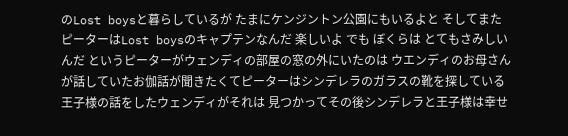のLost boysと暮らしているが たまにケンジントン公園にもいるよと そしてまたピーターはLost boysのキャプテンなんだ 楽しいよ でも ぼくらは とてもさみしいんだ というピーターがウェンディの部屋の窓の外にいたのは ウエンディのお母さんが話していたお伽話が聞きたくてピーターはシンデレラのガラスの靴を探している王子様の話をしたウェンディがそれは 見つかってその後シンデレラと王子様は幸せ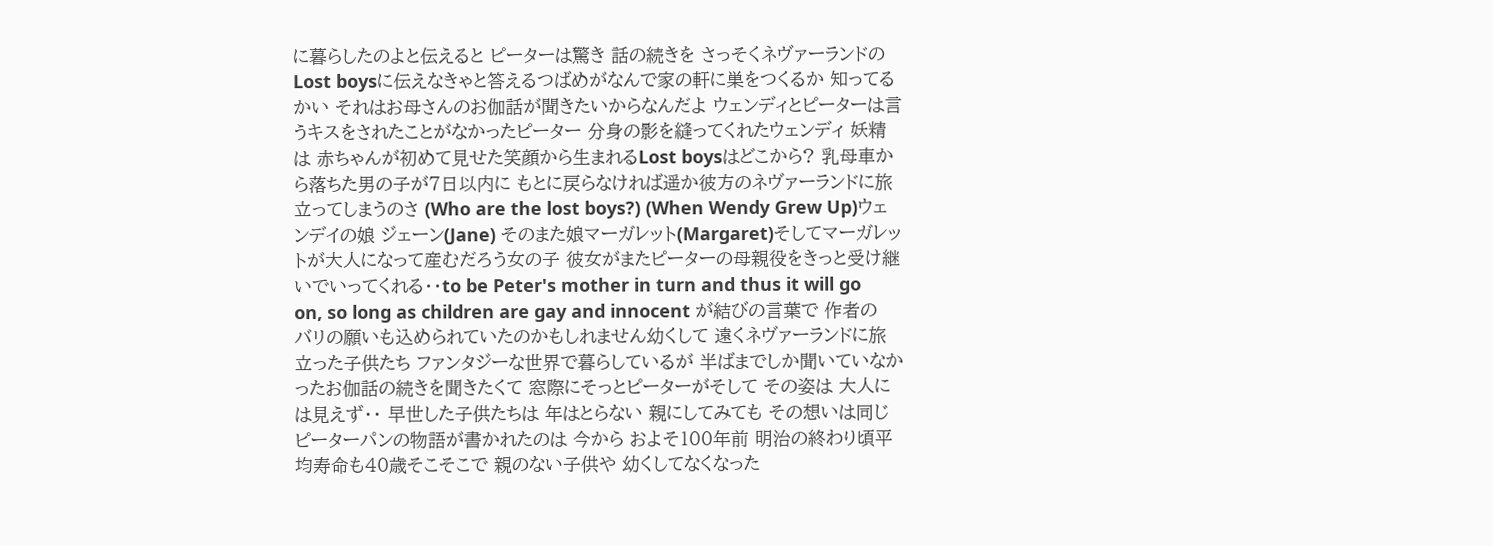に暮らしたのよと伝えると ピーターは驚き 話の続きを さっそくネヴァーランドのLost boysに伝えなきゃと答えるつばめがなんで家の軒に巣をつくるか 知ってるかい それはお母さんのお伽話が聞きたいからなんだよ ウェンディとピーターは言うキスをされたことがなかったピーター 分身の影を縫ってくれたウェンディ 妖精は 赤ちゃんが初めて見せた笑顔から生まれるLost boysはどこから? 乳母車から落ちた男の子が7日以内に もとに戻らなければ遥か彼方のネヴァーランドに旅立ってしまうのさ (Who are the lost boys?) (When Wendy Grew Up)ウェンデイの娘 ジェーン(Jane) そのまた娘マーガレット(Margaret)そしてマーガレットが大人になって産むだろう女の子 彼女がまたピーターの母親役をきっと受け継いでいってくれる・・to be Peter's mother in turn and thus it will go on, so long as children are gay and innocent が結びの言葉で 作者のバリの願いも込められていたのかもしれません幼くして 遠くネヴァーランドに旅立った子供たち ファンタジーな世界で暮らしているが 半ばまでしか聞いていなかったお伽話の続きを聞きたくて 窓際にそっとピーターがそして その姿は 大人には見えず・・ 早世した子供たちは 年はとらない 親にしてみても その想いは同じピーターパンの物語が書かれたのは 今から およそ100年前 明治の終わり頃平均寿命も40歳そこそこで 親のない子供や 幼くしてなくなった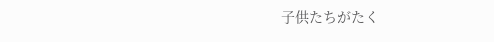子供たちがたく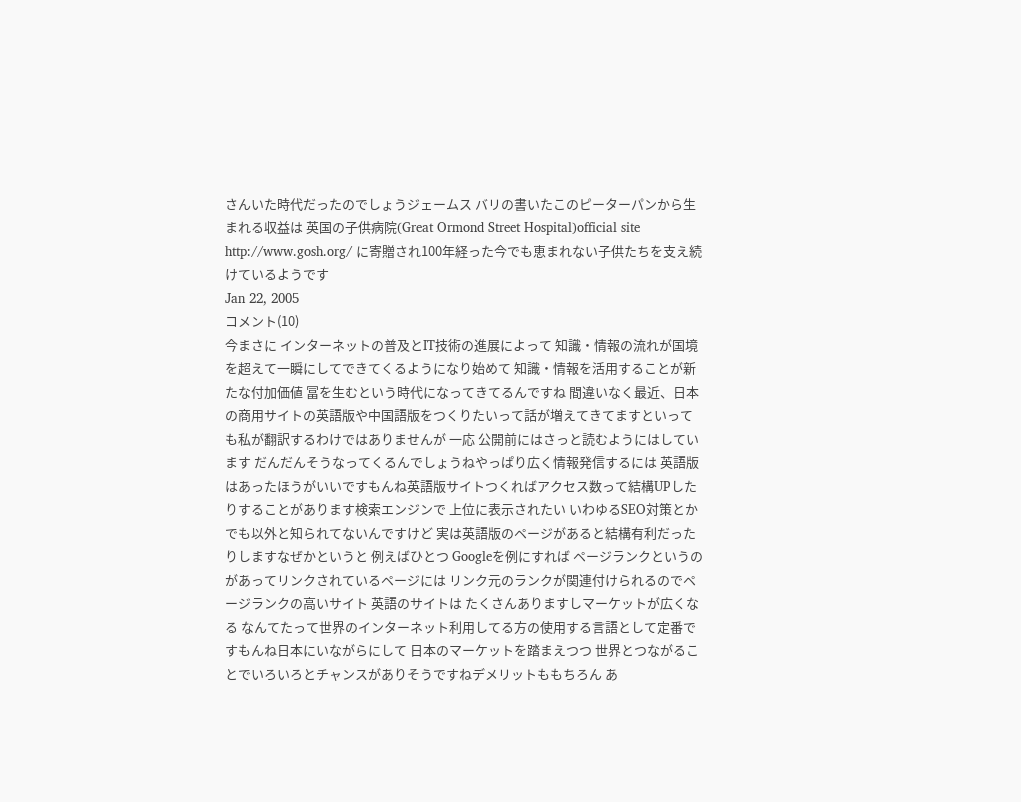さんいた時代だったのでしょうジェームス バリの書いたこのピーターパンから生まれる収益は 英国の子供病院(Great Ormond Street Hospital)official site http://www.gosh.org/ に寄贈され100年経った今でも恵まれない子供たちを支え続けているようです
Jan 22, 2005
コメント(10)
今まさに インターネットの普及とIT技術の進展によって 知識・情報の流れが国境を超えて一瞬にしてできてくるようになり始めて 知識・情報を活用することが新たな付加価値 冨を生むという時代になってきてるんですね 間違いなく最近、日本の商用サイトの英語版や中国語版をつくりたいって話が増えてきてますといっても私が翻訳するわけではありませんが 一応 公開前にはさっと読むようにはしています だんだんそうなってくるんでしょうねやっぱり広く情報発信するには 英語版はあったほうがいいですもんね英語版サイトつくればアクセス数って結構UPしたりすることがあります検索エンジンで 上位に表示されたい いわゆるSEO対策とかでも以外と知られてないんですけど 実は英語版のページがあると結構有利だったりしますなぜかというと 例えばひとつ Googleを例にすれば ページランクというのがあってリンクされているページには リンク元のランクが関連付けられるのでページランクの高いサイト 英語のサイトは たくさんありますしマーケットが広くなる なんてたって世界のインターネット利用してる方の使用する言語として定番ですもんね日本にいながらにして 日本のマーケットを踏まえつつ 世界とつながることでいろいろとチャンスがありそうですねデメリットももちろん あ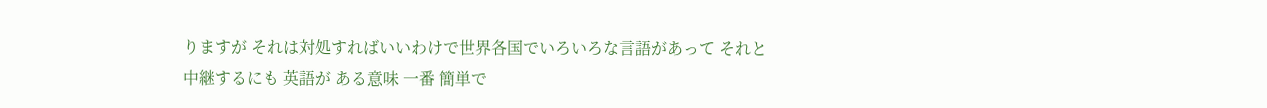りますが それは対処すればいいわけで世界各国でいろいろな言語があって それと中継するにも 英語が ある意味 一番 簡単で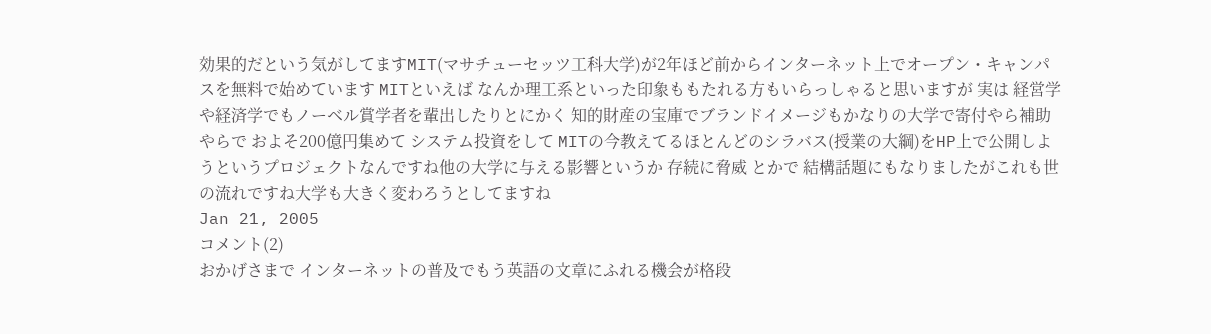効果的だという気がしてますMIT(マサチューセッツ工科大学)が2年ほど前からインターネット上でオープン・キャンパスを無料で始めています MITといえば なんか理工系といった印象ももたれる方もいらっしゃると思いますが 実は 経営学や経済学でもノーベル賞学者を輩出したりとにかく 知的財産の宝庫でブランドイメージもかなりの大学で寄付やら補助やらで およそ200億円集めて システム投資をして MITの今教えてるほとんどのシラバス(授業の大綱)をHP上で公開しようというプロジェクトなんですね他の大学に与える影響というか 存続に脅威 とかで 結構話題にもなりましたがこれも世の流れですね大学も大きく変わろうとしてますね
Jan 21, 2005
コメント(2)
おかげさまで インターネットの普及でもう英語の文章にふれる機会が格段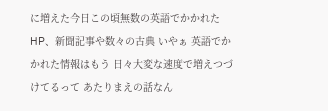に増えた今日この頃無数の英語でかかれたHP、新聞記事や数々の古典 いやぁ 英語でかかれた情報はもう 日々大変な速度で増えつづけてるって あたりまえの話なん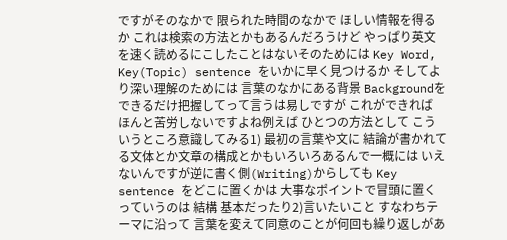ですがそのなかで 限られた時間のなかで ほしい情報を得るか これは検索の方法とかもあるんだろうけど やっぱり英文を速く読めるにこしたことはないそのためには Key Word, Key(Topic) sentence をいかに早く見つけるか そしてより深い理解のためには 言葉のなかにある背景 Backgroundをできるだけ把握してって言うは易しですが これができれば ほんと苦労しないですよね例えば ひとつの方法として こういうところ意識してみる1) 最初の言葉や文に 結論が書かれてる文体とか文章の構成とかもいろいろあるんで一概には いえないんですが逆に書く側(Writing)からしても Key sentence をどこに置くかは 大事なポイントで冒頭に置くっていうのは 結構 基本だったり2)言いたいこと すなわちテーマに沿って 言葉を変えて同意のことが何回も繰り返しがあ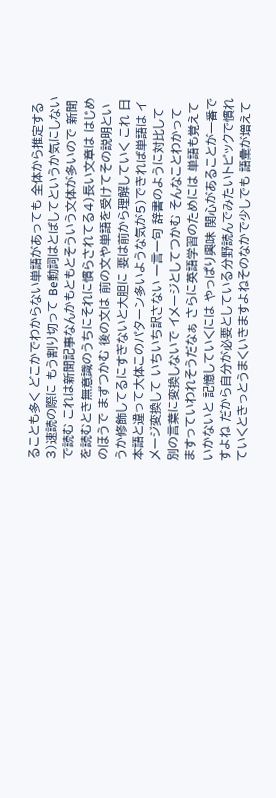ることも多く どこかでわからない単語があっても 全体から推定する3)速読の際に もう割り切って Be動詞はとばしてというか気にしないで読む これは新聞記事なんかもともとそういう文体が多いので 新聞を読むとき無意識のうちにそれに慣らされてる4)長い文章は はじめのほうで まずつかむ 後の文は 前の文や単語を受けてその説明というか修飾してるにすぎないと大胆に 要は前から理解していく これ 日本語と違って大体このパターン多いような気が5)できれば単語は イメージ変換して いちいち訳さない 一言一句 辞書のように対比して別の言葉に変換しないで イメージとしてつかむ そんなことわかってますっていわれそうだなぁ さらに英語学習のためには 単語も覚えていかないと 記憶していくには やっぱり興味 関心があることが一番ですよね だから自分が必要としている分野読んでみたいトピックで慣れていくときっとうまくいきますよねそのなかで少しでも 語彙が増えて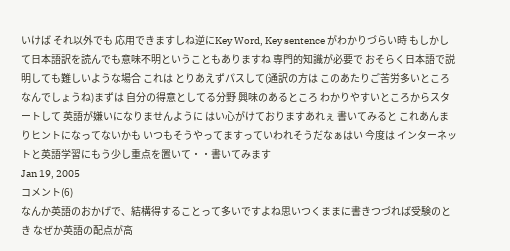いけば それ以外でも 応用できますしね逆にKey Word, Key sentence がわかりづらい時 もしかして日本語訳を読んでも意味不明ということもありますね 専門的知識が必要で おそらく日本語で説明しても難しいような場合 これは とりあえずパスして(通訳の方は このあたりご苦労多いところなんでしょうね)まずは 自分の得意としてる分野 興味のあるところ わかりやすいところからスタートして 英語が嫌いになりませんように はい心がけておりますあれぇ 書いてみると これあんまりヒントになってないかも いつもそうやってますっていわれそうだなぁはい 今度は インターネットと英語学習にもう少し重点を置いて・・書いてみます
Jan 19, 2005
コメント(6)
なんか英語のおかげで、結構得することって多いですよね思いつくままに書きつづれば受験のとき なぜか英語の配点が高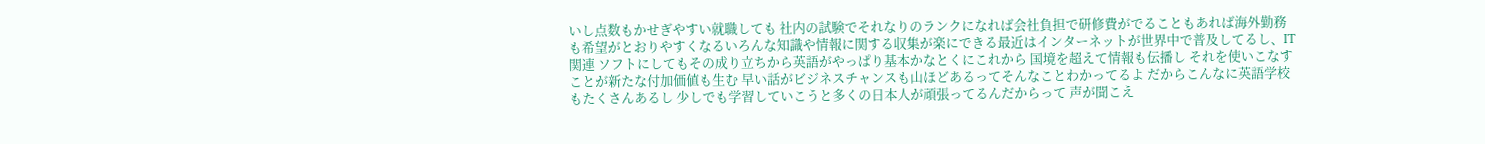いし点数もかせぎやすい就職しても 社内の試験でそれなりのランクになれば会社負担で研修費がでることもあれば海外勤務も希望がとおりやすくなるいろんな知識や情報に関する収集が楽にできる最近はインターネットが世界中で普及してるし、IT関連 ソフトにしてもその成り立ちから英語がやっぱり基本かなとくにこれから 国境を超えて情報も伝播し それを使いこなすことが新たな付加価値も生む 早い話がビジネスチャンスも山ほどあるってそんなことわかってるよ だからこんなに英語学校もたくさんあるし 少しでも学習していこうと多くの日本人が頑張ってるんだからって 声が聞こえ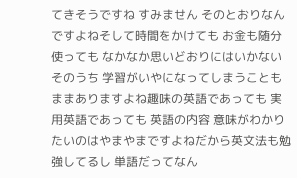てきそうですね すみません そのとおりなんですよねそして時間をかけても お金も随分使っても なかなか思いどおりにはいかないそのうち 学習がいやになってしまうことも ままありますよね趣味の英語であっても 実用英語であっても 英語の内容 意味がわかりたいのはやまやまですよねだから英文法も勉強してるし 単語だってなん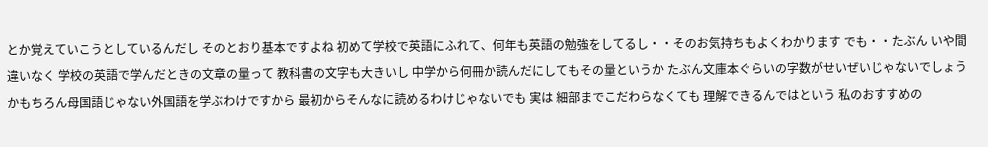とか覚えていこうとしているんだし そのとおり基本ですよね 初めて学校で英語にふれて、何年も英語の勉強をしてるし・・そのお気持ちもよくわかります でも・・たぶん いや間違いなく 学校の英語で学んだときの文章の量って 教科書の文字も大きいし 中学から何冊か読んだにしてもその量というか たぶん文庫本ぐらいの字数がせいぜいじゃないでしょうかもちろん母国語じゃない外国語を学ぶわけですから 最初からそんなに読めるわけじゃないでも 実は 細部までこだわらなくても 理解できるんではという 私のおすすめの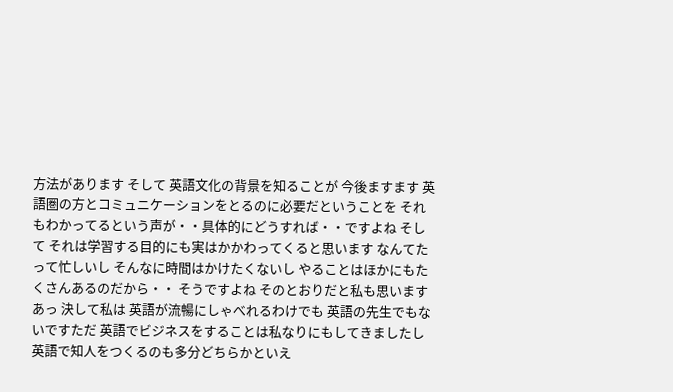方法があります そして 英語文化の背景を知ることが 今後ますます 英語圏の方とコミュニケーションをとるのに必要だということを それもわかってるという声が・・具体的にどうすれば・・ですよね そして それは学習する目的にも実はかかわってくると思います なんてたって忙しいし そんなに時間はかけたくないし やることはほかにもたくさんあるのだから・・ そうですよね そのとおりだと私も思いますあっ 決して私は 英語が流暢にしゃべれるわけでも 英語の先生でもないですただ 英語でビジネスをすることは私なりにもしてきましたし 英語で知人をつくるのも多分どちらかといえ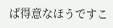ば得意なほうですこ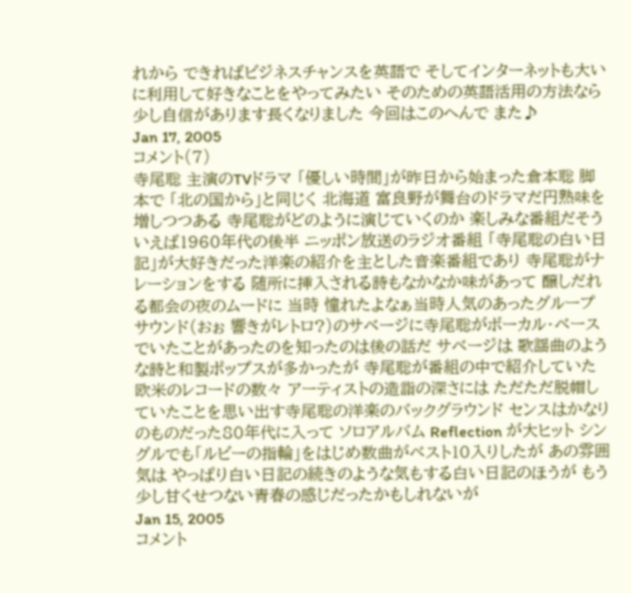れから できればビジネスチャンスを英語で そしてインターネットも大いに利用して好きなことをやってみたい そのための英語活用の方法なら 少し自信があります長くなりました 今回はこのへんで また♪
Jan 17, 2005
コメント(7)
寺尾聡 主演のTVドラマ 「優しい時間」が昨日から始まった倉本聡 脚本で 「北の国から」と同じく 北海道 富良野が舞台のドラマだ円熟味を増しつつある 寺尾聡がどのように演じていくのか 楽しみな番組だそういえば1960年代の後半 ニッポン放送のラジオ番組 「寺尾聡の白い日記」が大好きだった洋楽の紹介を主とした音楽番組であり 寺尾聡がナレーションをする 随所に挿入される詩もなかなか味があって 醸しだれる都会の夜のムードに 当時 憧れたよなぁ当時人気のあったグループサウンド(おぉ 響きがレトロ?)のサベージに寺尾聡がボーカル・ベースでいたことがあったのを知ったのは後の話だ サベージは 歌謡曲のような詩と和製ポップスが多かったが 寺尾聡が番組の中で紹介していた欧米のレコードの数々 アーティストの造詣の深さには ただただ脱帽していたことを思い出す寺尾聡の洋楽のバックグラウンド センスはかなりのものだった80年代に入って ソロアルバム Reflection が大ヒット シングルでも「ルビーの指輪」をはじめ数曲がベスト10入りしたが あの雰囲気は やっぱり白い日記の続きのような気もする白い日記のほうが もう少し甘くせつない青春の感じだったかもしれないが
Jan 15, 2005
コメント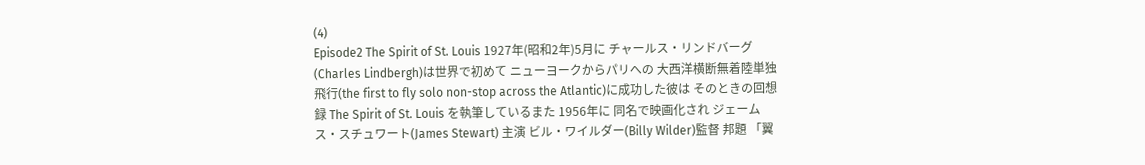(4)
Episode2 The Spirit of St. Louis 1927年(昭和2年)5月に チャールス・リンドバーグ(Charles Lindbergh)は世界で初めて ニューヨークからパリへの 大西洋横断無着陸単独飛行(the first to fly solo non-stop across the Atlantic)に成功した彼は そのときの回想録 The Spirit of St. Louis を執筆しているまた 1956年に 同名で映画化され ジェームス・スチュワート(James Stewart) 主演 ビル・ワイルダー(Billy Wilder)監督 邦題 「翼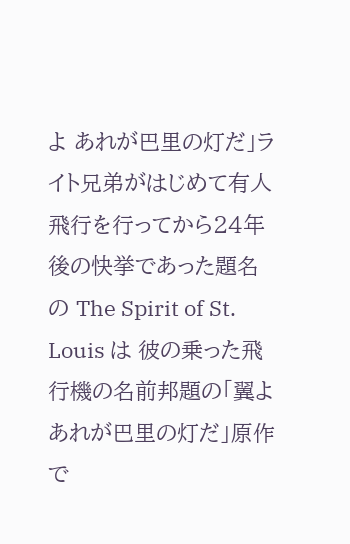よ あれが巴里の灯だ」ライト兄弟がはじめて有人飛行を行ってから24年後の快挙であった題名の The Spirit of St. Louis は 彼の乗った飛行機の名前邦題の「翼よ あれが巴里の灯だ」原作で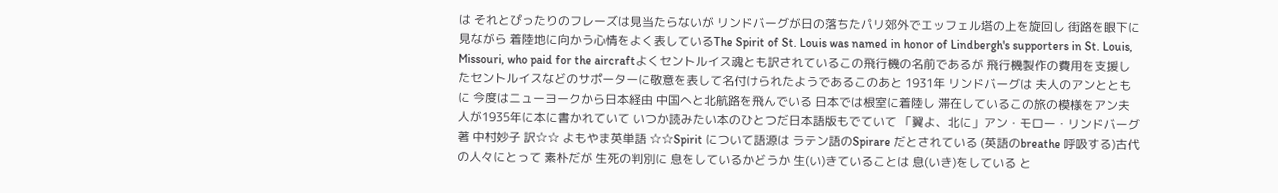は それとぴったりのフレーズは見当たらないが リンドバーグが日の落ちたパリ郊外でエッフェル塔の上を旋回し 街路を眼下に見ながら 着陸地に向かう心情をよく表しているThe Spirit of St. Louis was named in honor of Lindbergh's supporters in St. Louis, Missouri, who paid for the aircraftよくセントルイス魂とも訳されているこの飛行機の名前であるが 飛行機製作の費用を支援したセントルイスなどのサポーターに敬意を表して名付けられたようであるこのあと 1931年 リンドバーグは 夫人のアンとともに 今度はニューヨークから日本経由 中国へと北航路を飛んでいる 日本では根室に着陸し 滞在しているこの旅の模様をアン夫人が1935年に本に書かれていて いつか読みたい本のひとつだ日本語版もでていて 「翼よ、北に」アン・モロー・リンドバーグ著 中村妙子 訳☆☆ よもやま英単語 ☆☆Spirit について語源は ラテン語のSpirare だとされている (英語のbreathe 呼吸する)古代の人々にとって 素朴だが 生死の判別に 息をしているかどうか 生(い)きていることは 息(いき)をしている と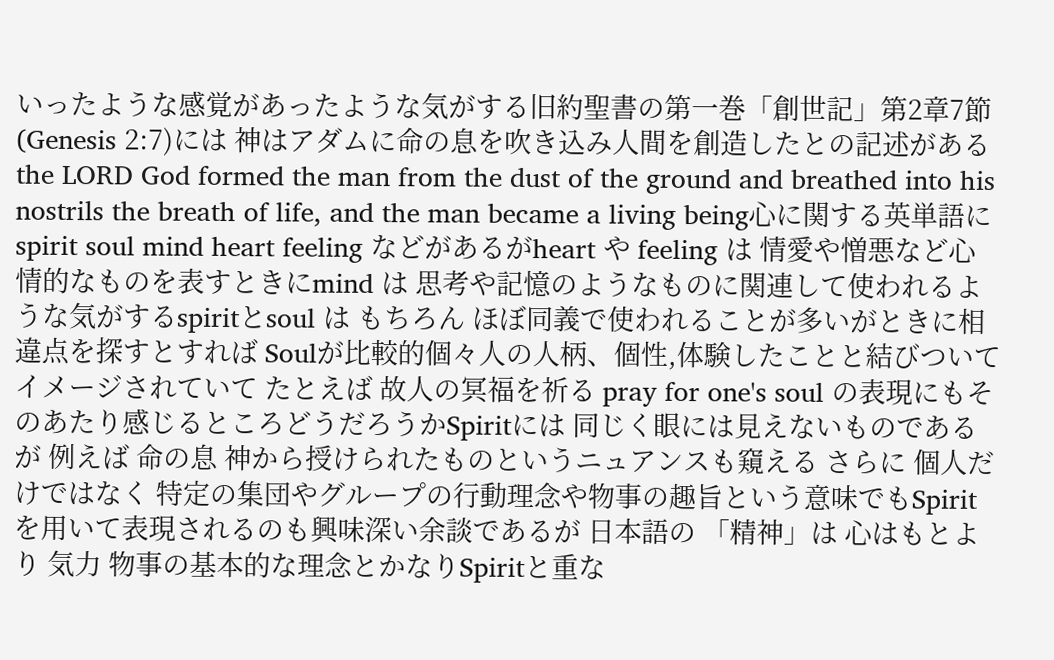いったような感覚があったような気がする旧約聖書の第一巻「創世記」第2章7節(Genesis 2:7)には 神はアダムに命の息を吹き込み人間を創造したとの記述があるthe LORD God formed the man from the dust of the ground and breathed into his nostrils the breath of life, and the man became a living being心に関する英単語に spirit soul mind heart feeling などがあるがheart や feeling は 情愛や憎悪など心情的なものを表すときにmind は 思考や記憶のようなものに関連して使われるような気がするspiritとsoul は もちろん ほぼ同義で使われることが多いがときに相違点を探すとすれば Soulが比較的個々人の人柄、個性,体験したことと結びついてイメージされていて たとえば 故人の冥福を祈る pray for one's soul の表現にもそのあたり感じるところどうだろうかSpiritには 同じく眼には見えないものであるが 例えば 命の息 神から授けられたものというニュアンスも窺える さらに 個人だけではなく 特定の集団やグループの行動理念や物事の趣旨という意味でもSpiritを用いて表現されるのも興味深い余談であるが 日本語の 「精神」は 心はもとより 気力 物事の基本的な理念とかなりSpiritと重な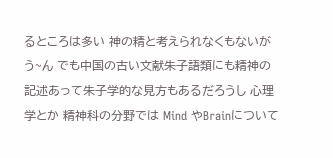るところは多い 神の精と考えられなくもないが う~ん でも中国の古い文献朱子語類にも精神の記述あって朱子学的な見方もあるだろうし 心理学とか 精神科の分野では Mind やBrainについて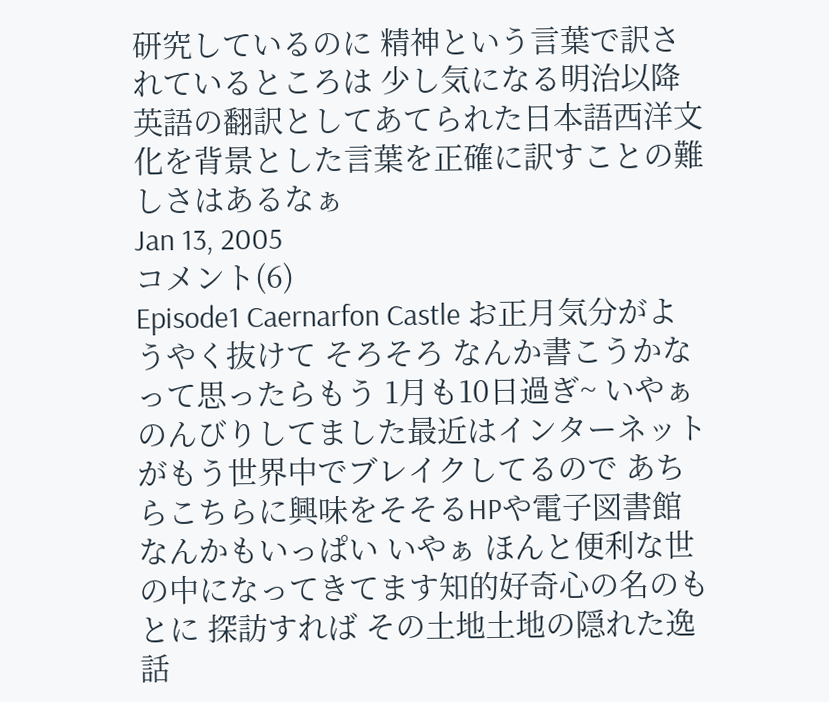研究しているのに 精神という言葉で訳されているところは 少し気になる明治以降 英語の翻訳としてあてられた日本語西洋文化を背景とした言葉を正確に訳すことの難しさはあるなぁ
Jan 13, 2005
コメント(6)
Episode1 Caernarfon Castle お正月気分がようやく抜けて そろそろ なんか書こうかなって思ったらもう 1月も10日過ぎ~ いやぁ のんびりしてました最近はインターネットがもう世界中でブレイクしてるので あちらこちらに興味をそそるHPや電子図書館なんかもいっぱい いやぁ ほんと便利な世の中になってきてます知的好奇心の名のもとに 探訪すれば その土地土地の隠れた逸話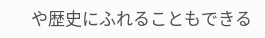や歴史にふれることもできる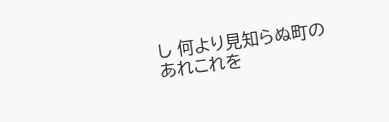し 何より見知らぬ町の あれこれを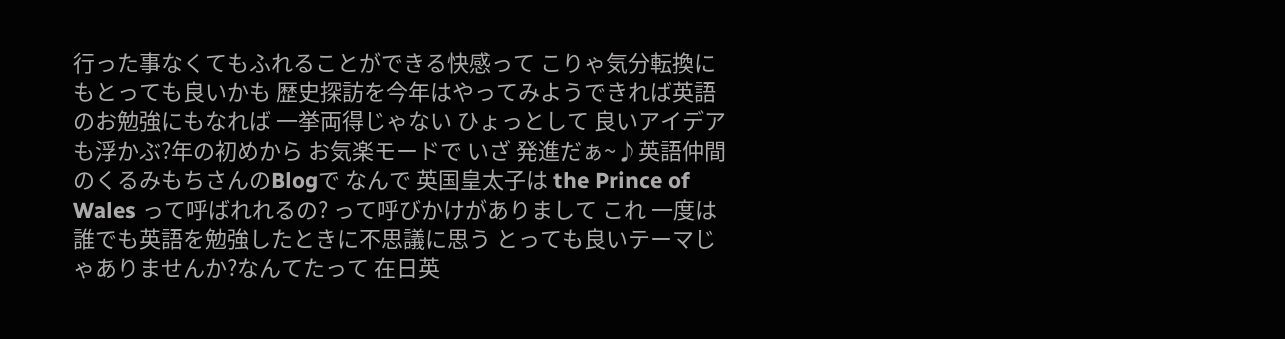行った事なくてもふれることができる快感って こりゃ気分転換にもとっても良いかも 歴史探訪を今年はやってみようできれば英語のお勉強にもなれば 一挙両得じゃない ひょっとして 良いアイデアも浮かぶ?年の初めから お気楽モードで いざ 発進だぁ~♪英語仲間のくるみもちさんのBlogで なんで 英国皇太子は the Prince of Wales って呼ばれれるの? って呼びかけがありまして これ 一度は誰でも英語を勉強したときに不思議に思う とっても良いテーマじゃありませんか?なんてたって 在日英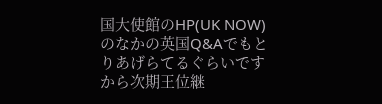国大使館のHP(UK NOW)のなかの英国Q&Aでもとりあげらてるぐらいですから次期王位継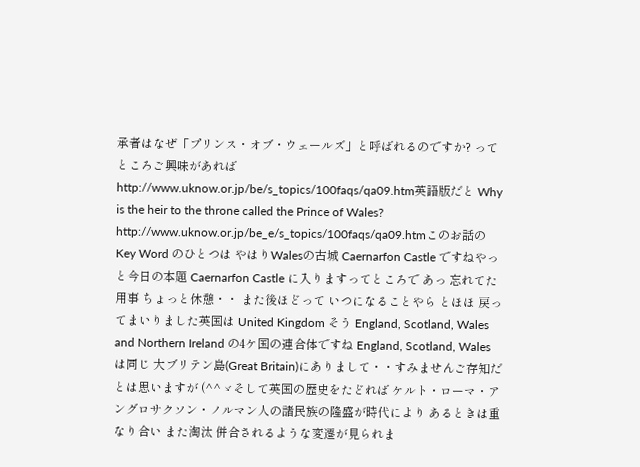承者はなぜ「プリンス・オブ・ウェールズ」と呼ばれるのですか? ってところご興味があれば http://www.uknow.or.jp/be/s_topics/100faqs/qa09.htm英語版だと Why is the heir to the throne called the Prince of Wales? http://www.uknow.or.jp/be_e/s_topics/100faqs/qa09.htmこのお話のKey Word のひとつは やはりWalesの古城 Caernarfon Castle ですねやっと今日の本題 Caernarfon Castle に入りますってところで あっ 忘れてた用事 ちょっと休憩・・ また後ほどって いつになることやら とほほ 戻ってまいりました英国は United Kingdom そう England, Scotland, Wales and Northern Ireland の4ケ国の連合体ですね England, Scotland, Wales は同じ 大ブリテン島(Great Britain)にありまして・・すみませんご存知だとは思いますが (^^ゞそして英国の歴史をたどれば ケルト・ローマ・アングロサクソン・ノルマン人の諸民族の隆盛が時代により あるときは重なり合い また淘汰 併合されるような変遷が見られま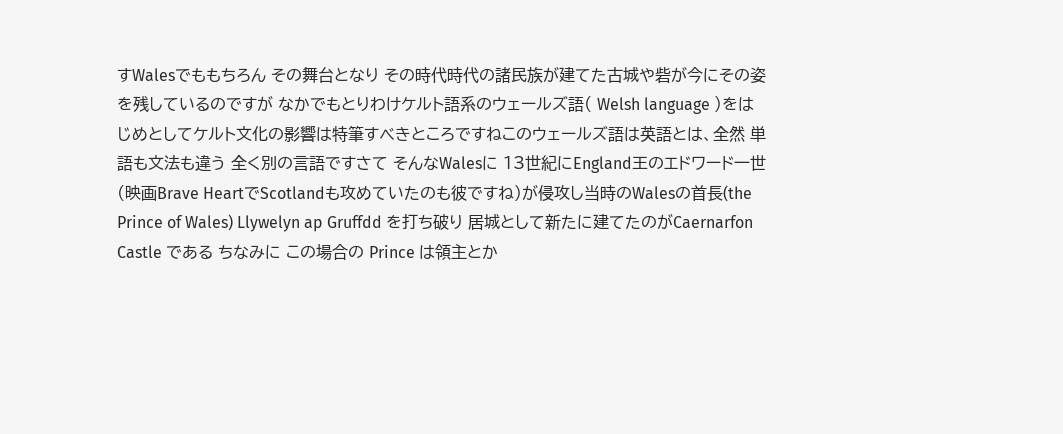すWalesでももちろん その舞台となり その時代時代の諸民族が建てた古城や砦が今にその姿を残しているのですが なかでもとりわけケルト語系のウェールズ語( Welsh language )をはじめとしてケルト文化の影響は特筆すべきところですねこのウェールズ語は英語とは、全然 単語も文法も違う 全く別の言語ですさて そんなWalesに 13世紀にEngland王のエドワード一世(映画Brave HeartでScotlandも攻めていたのも彼ですね)が侵攻し当時のWalesの首長(the Prince of Wales) Llywelyn ap Gruffdd を打ち破り 居城として新たに建てたのがCaernarfon Castle である ちなみに この場合の Prince は領主とか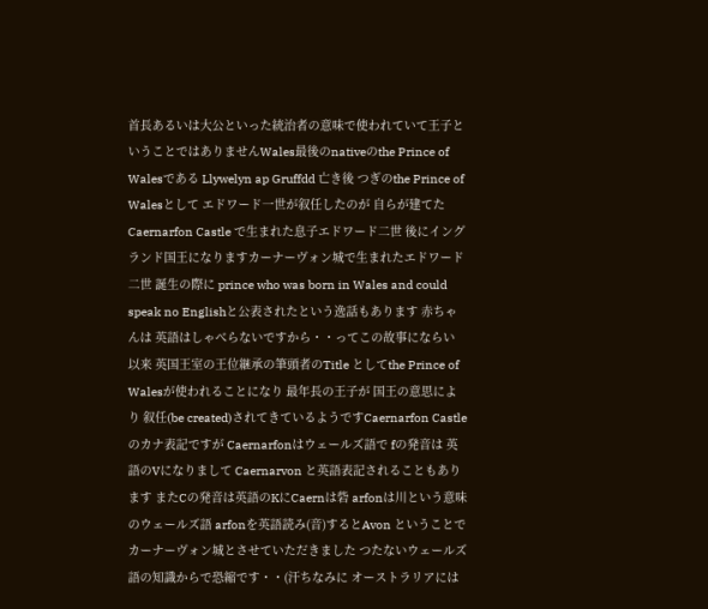首長あるいは大公といった統治者の意味で使われていて王子ということではありませんWales最後のnativeのthe Prince of Walesである Llywelyn ap Gruffdd 亡き後 つぎのthe Prince of Walesとして エドワード一世が叙任したのが 自らが建てたCaernarfon Castle で生まれた息子エドワード二世 後にイングランド国王になりますカーナーヴォン城で生まれたエドワード二世 誕生の際に prince who was born in Wales and could speak no Englishと公表されたという逸話もあります 赤ちゃんは 英語はしゃべらないですから・・ってこの故事にならい 以来 英国王室の王位継承の筆頭者のTitle としてthe Prince of Walesが使われることになり 最年長の王子が 国王の意思により 叙任(be created)されてきているようですCaernarfon Castle のカナ表記ですが Caernarfonはウェールズ語で fの発音は 英語のVになりまして Caernarvon と英語表記されることもあります またCの発音は英語のKにCaernは砦 arfonは川という意味のウェールズ語 arfonを英語読み(音)するとAvon ということで カーナーヴォン城とさせていただきました つたないウェールズ語の知識からで恐縮です・・(汗ちなみに オーストラリアには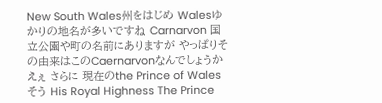New South Wales州をはじめ Walesゆかりの地名が多いですね Carnarvon 国立公園や町の名前にありますが やっぱりその由来はこのCaernarvonなんでしょうかえぇ さらに 現在のthe Prince of Wales そう His Royal Highness The Prince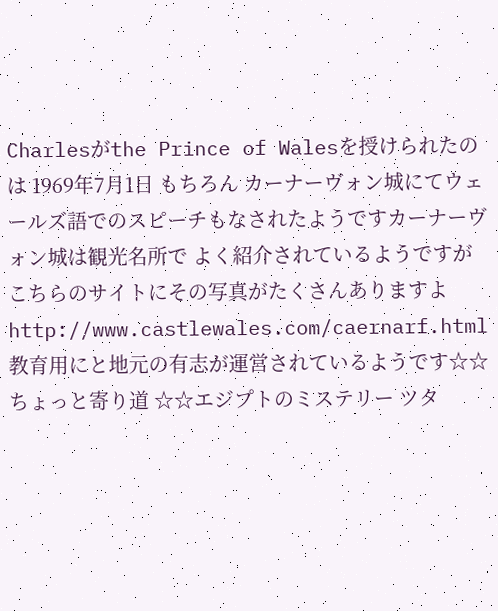Charlesがthe Prince of Walesを授けられたのは 1969年7月1日 もちろん カーナーヴォン城にてウェールズ語でのスピーチもなされたようですカーナーヴォン城は観光名所で よく紹介されているようですが こちらのサイトにその写真がたくさんありますよhttp://www.castlewales.com/caernarf.html教育用にと地元の有志が運営されているようです☆☆ ちょっと寄り道 ☆☆エジプトのミステリー ツタ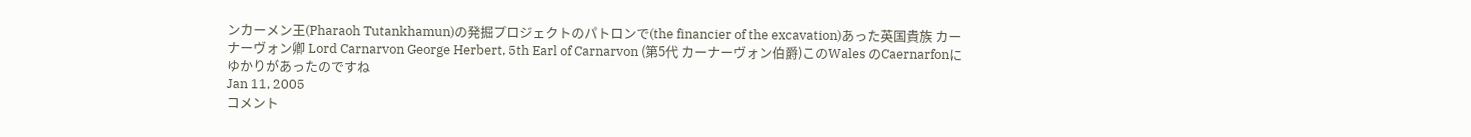ンカーメン王(Pharaoh Tutankhamun)の発掘プロジェクトのパトロンで(the financier of the excavation)あった英国貴族 カーナーヴォン卿 Lord Carnarvon George Herbert, 5th Earl of Carnarvon (第5代 カーナーヴォン伯爵)このWales のCaernarfonにゆかりがあったのですね
Jan 11, 2005
コメント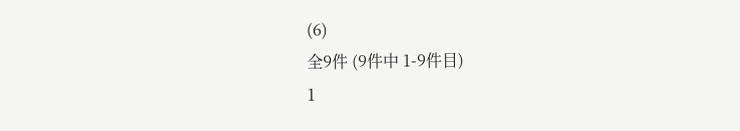(6)
全9件 (9件中 1-9件目)
1